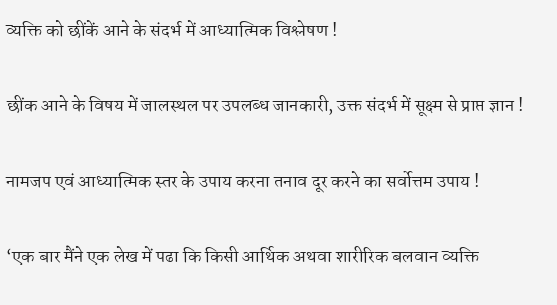व्यक्ति को छींकें आने के संदर्भ में आध्यात्मिक विश्लेषण !

छींक आने के विषय में जालस्थल पर उपलब्ध जानकारी, उक्त संदर्भ में सूक्ष्म से प्राप्त ज्ञान !

नामजप एवं आध्यात्मिक स्तर के उपाय करना तनाव दूर करने का सर्वोत्तम उपाय !

‘एक बार मैंने एक लेख में पढा कि किसी आर्थिक अथवा शारीरिक बलवान व्यक्ति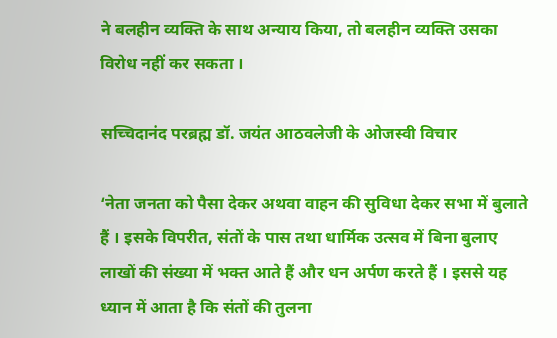ने बलहीन व्यक्ति के साथ अन्याय किया, तो बलहीन व्यक्ति उसका विरोध नहीं कर सकता ।

सच्चिदानंद परब्रह्म डॉ. जयंत आठवलेजी के ओजस्वी विचार

‘नेता जनता को पैसा देकर अथवा वाहन की सुविधा देकर सभा में बुलाते हैं । इसके विपरीत, संतों के पास तथा धार्मिक उत्सव में बिना बुलाए लाखों की संख्या में भक्त आते हैं और धन अर्पण करते हैं । इससे यह ध्यान में आता है कि संतों की तुलना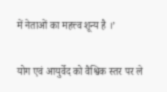में नेताओं का महत्त्व शून्य है ।’

योग एवं आयुर्वेद को वैश्विक स्तर पर ले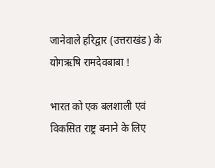जानेवाले हरिद्वार (उत्तराखंड) के योगऋषि रामदेवबाबा !

भारत को एक बलशाली एवं विकसित राष्ट्र बनाने के लिए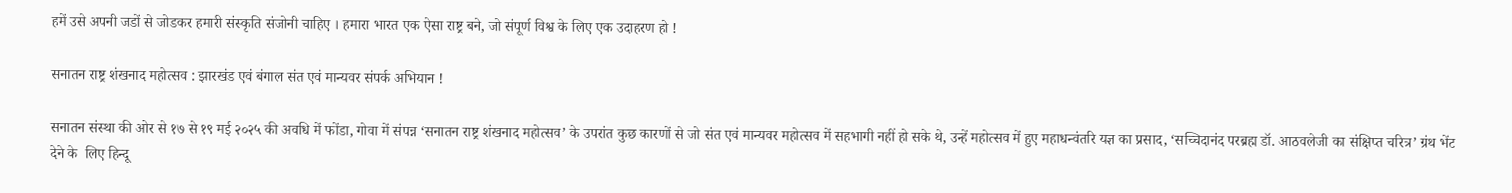हमें उसे अपनी जडों से जोडकर हमारी संस्कृति संजोनी चाहिए । हमारा भारत एक ऐसा राष्ट्र बने, जो संपूर्ण विश्व के लिए एक उदाहरण हो !

सनातन राष्ट्र शंखनाद महोत्सव : झारखंड एवं बंगाल संत एवं मान्यवर संपर्क अभियान !

सनातन संस्था की ओर से १७ से १९ मई २०२५ की अवधि में फोंडा, गोवा में संपन्न ‘सनातन राष्ट्र शंखनाद महोत्सव’ के उपरांत कुछ कारणों से जो संत एवं मान्यवर महोत्सव में सहभागी नहीं हो सके थे, उन्हें महोत्सव में हुए महाधन्वंतरि यज्ञ का प्रसाद, ‘सच्चिदानंद परब्रह्म डॉ. आठवलेजी का संक्षिप्त चरित्र’ ग्रंथ भेंट देने के  लिए हिन्दू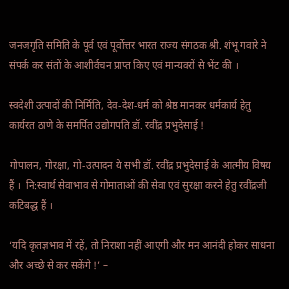जनजगृति समिति के पूर्व एवं पूर्वोत्तर भारत राज्य संगठक श्री. शंभू गवारे ने संपर्क कर संतों के आशीर्वचन प्राप्त किए एवं मान्यवरों से भेंट की ।

स्वदेशी उत्पादों की निर्मिति, देव-देश-धर्म को श्रेष्ठ मानकर धर्मकार्य हेतु कार्यरत ठाणे के समर्पित उद्योगपति डॉ. रवींद्र प्रभुदेसाई !

गोपालन, गोरक्षा, गो-उत्पादन ये सभी डॉ. रवींद्र प्रभुदेसाई के आत्मीय विषय हैं ।  नि:स्वार्थ सेवाभाव से गोमाताओं की सेवा एवं सुरक्षा करने हेतु रवींद्रजी कटिबद्ध हैं ।

‘यदि कृतज्ञभाव में रहें, तो निराशा नहीं आएगी और मन आनंदी होकर साधना और अच्छे से कर सकेंगे !’ –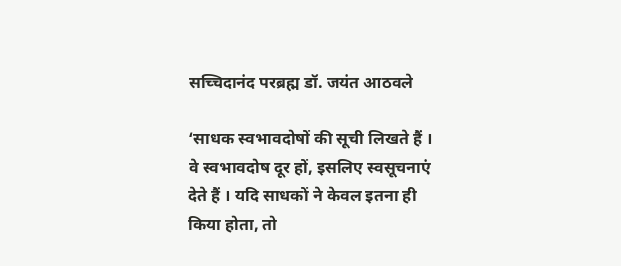सच्चिदानंद परब्रह्म डॉ. जयंत आठवले

‘साधक स्वभावदोषों की सूची लिखते हैं । वे स्वभावदोष दूर हों, इसलिए स्वसूचनाएं देते हैं । यदि साधकों ने केवल इतना ही किया होता, तो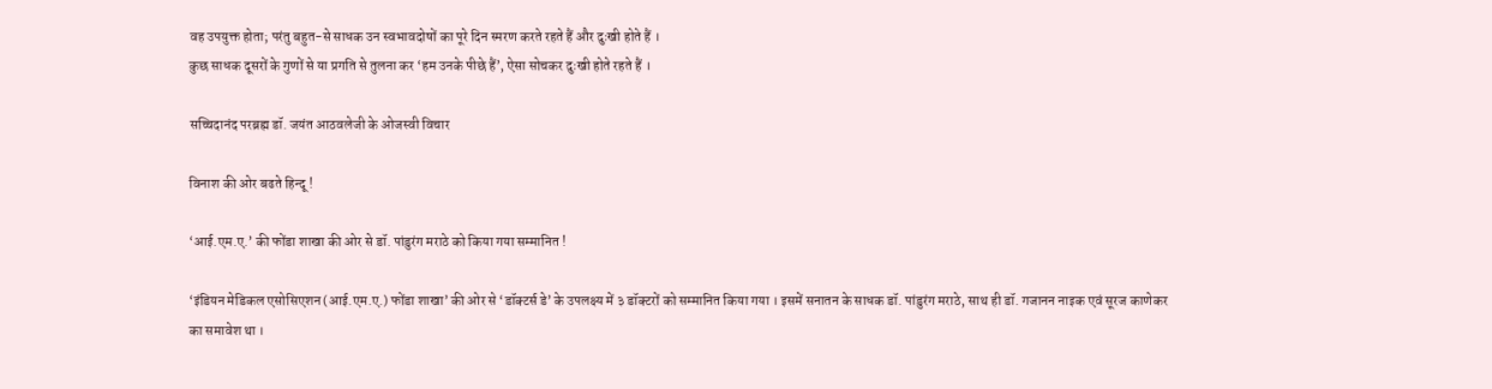वह उपयुक्त होता; परंतु बहुत-से साधक उन स्वभावदोषों का पूरे दिन स्मरण करते रहते हैं और दुःखी होते हैं ।
कुछ साधक दूसरों के गुणों से या प्रगति से तुलना कर ‘हम उनके पीछे हैं’, ऐसा सोचकर दुःखी होते रहते हैं ।

सच्चिदानंद परब्रह्म डॉ. जयंत आठवलेजी के ओजस्वी विचार

विनाश की ओर बढते हिन्दू !

‘आई.एम.ए.’ की फोंडा शाखा की ओर से डॉ. पांडुरंग मराठे को किया गया सम्मानित !

‘इंडियन मेडिकल एसोसिएशन (आई.एम.ए.) फोंडा शाखा’ की ओर से ‘डॉक्टर्स डे’ के उपलक्ष्य में ३ डॉक्टरों को सम्मानित किया गया । इसमें सनातन के साधक डॉ. पांडुरंग मराठे, साथ ही डॉ. गजानन नाइक एवं सूरज काणेकर का समावेश था ।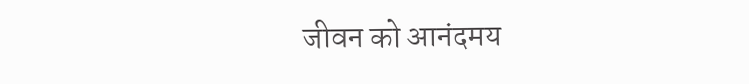जीवन को आनंदमय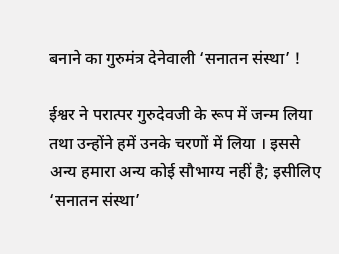बनाने का गुरुमंत्र देनेवाली ‘सनातन संस्था’ !

ईश्वर ने परात्पर गुरुदेवजी के रूप में जन्म लिया तथा उन्होंने हमें उनके चरणों में लिया । इससे अन्य हमारा अन्य कोई सौभाग्य नहीं है; इसीलिए ‘सनातन संस्था’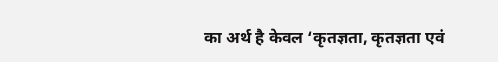का अर्थ है केवल ‘कृतज्ञता, कृतज्ञता एवं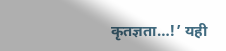कृतज्ञता…!’ यही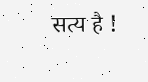सत्य है !